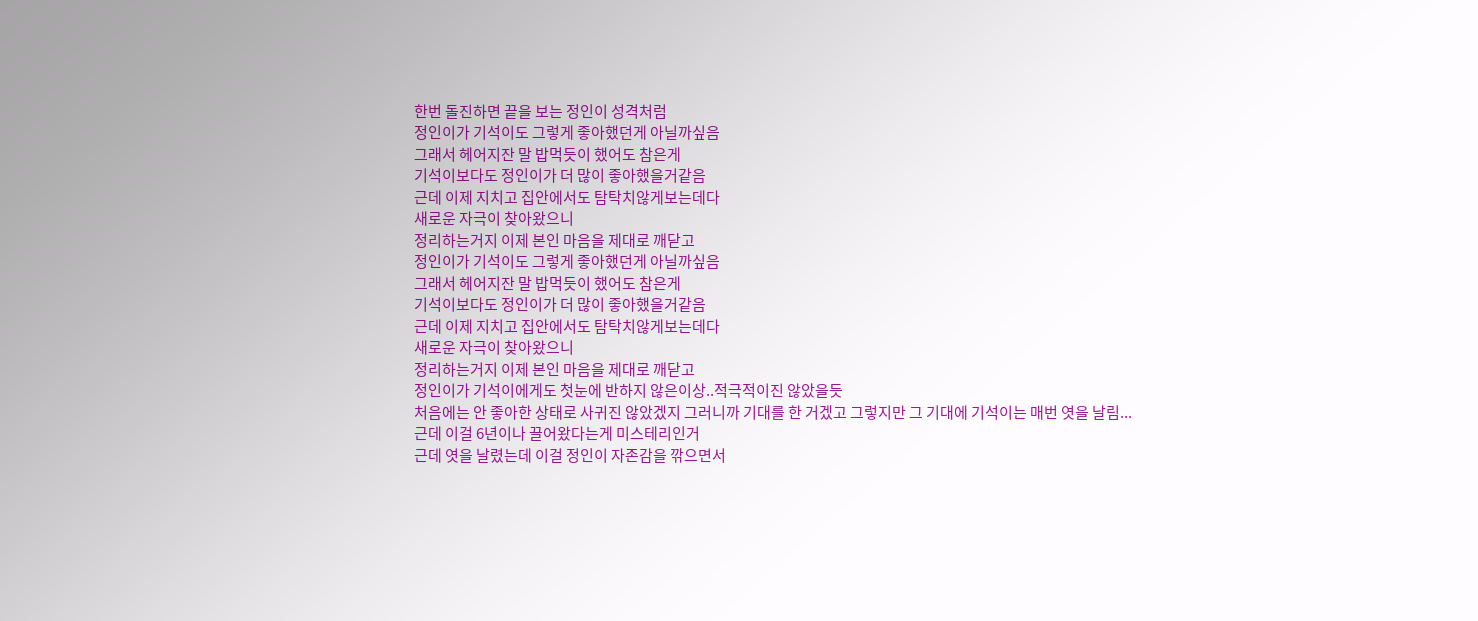한번 돌진하면 끝을 보는 정인이 성격처럼
정인이가 기석이도 그렇게 좋아했던게 아닐까싶음
그래서 헤어지잔 말 밥먹듯이 했어도 참은게
기석이보다도 정인이가 더 많이 좋아했을거같음
근데 이제 지치고 집안에서도 탐탁치않게보는데다
새로운 자극이 찾아왔으니
정리하는거지 이제 본인 마음을 제대로 깨닫고
정인이가 기석이도 그렇게 좋아했던게 아닐까싶음
그래서 헤어지잔 말 밥먹듯이 했어도 참은게
기석이보다도 정인이가 더 많이 좋아했을거같음
근데 이제 지치고 집안에서도 탐탁치않게보는데다
새로운 자극이 찾아왔으니
정리하는거지 이제 본인 마음을 제대로 깨닫고
정인이가 기석이에게도 첫눈에 반하지 않은이상..적극적이진 않았을듯
처음에는 안 좋아한 상태로 사귀진 않았겠지 그러니까 기대를 한 거겠고 그렇지만 그 기대에 기석이는 매번 엿을 날림...
근데 이걸 6년이나 끌어왔다는게 미스테리인거
근데 엿을 날렸는데 이걸 정인이 자존감을 깎으면서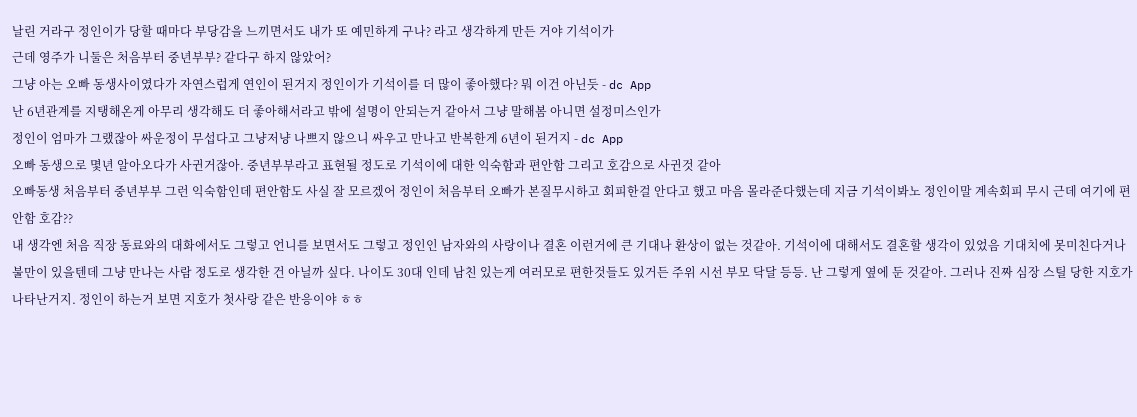날린 거라구 정인이가 당할 때마다 부당감을 느끼면서도 내가 또 예민하게 구나? 라고 생각하게 만든 거야 기석이가
근데 영주가 니둘은 처음부터 중년부부? 같다구 하지 않았어?
그냥 아는 오빠 동생사이였다가 자연스럽게 연인이 된거지 정인이가 기석이를 더 많이 좋아했다? 뭐 이건 아닌듯 - dc App
난 6년관계를 지탱해온게 아무리 생각해도 더 좋아해서라고 밖에 설명이 안되는거 같아서 그냥 말해봄 아니면 설정미스인가
정인이 엄마가 그랬잖아 싸운정이 무섭다고 그냥저냥 나쁘지 않으니 싸우고 만나고 반복한게 6년이 된거지 - dc App
오빠 동생으로 몇년 알아오다가 사귄거잖아. 중년부부라고 표현될 정도로 기석이에 대한 익숙함과 편안함 그리고 호감으로 사귄것 같아
오빠동생 처음부터 중년부부 그런 익숙함인데 편안함도 사실 잘 모르겠어 정인이 처음부터 오빠가 본질무시하고 회피한걸 안다고 했고 마음 몰라준다했는데 지금 기석이봐노 정인이말 계속회피 무시 근데 여기에 편안함 호감??
내 생각엔 처음 직장 동료와의 대화에서도 그렇고 언니를 보면서도 그렇고 정인인 남자와의 사랑이나 결혼 이런거에 큰 기대나 환상이 없는 것같아. 기석이에 대해서도 결혼할 생각이 있었음 기대치에 못미친다거나 불만이 있을텐데 그냥 만나는 사람 정도로 생각한 건 아닐까 싶다. 나이도 30대 인데 남친 있는게 여러모로 편한것들도 있거든 주위 시선 부모 닥달 등등. 난 그렇게 옆에 둔 것같아. 그러나 진짜 심장 스틸 당한 지호가 나타난거지. 정인이 하는거 보면 지호가 첫사랑 같은 반응이야 ㅎㅎ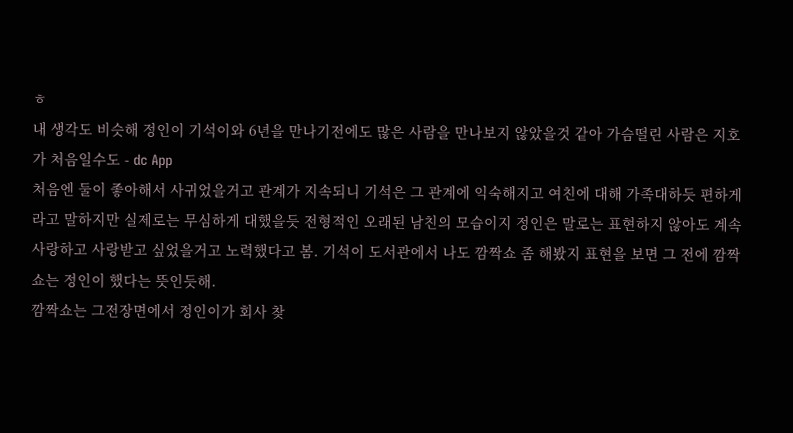ㅎ
내 생각도 비슷해 정인이 기석이와 6년을 만나기전에도 많은 사람을 만나보지 않았을것 같아 가슴떨린 사람은 지호가 처음일수도 - dc App
처음엔 둘이 좋아해서 사귀었을거고 관계가 지속되니 기석은 그 관계에 익숙해지고 여친에 대해 가족대하듯 편하게라고 말하지만 실제로는 무심하게 대했을듯 전형적인 오래된 남친의 모습이지 정인은 말로는 표현하지 않아도 계속 사랑하고 사랑받고 싶었을거고 노력했다고 봄. 기석이 도서관에서 나도 깜짝쇼 좀 해봤지 표현을 보면 그 전에 깜짝쇼는 정인이 했다는 뜻인듯해.
깜짝쇼는 그전장면에서 정인이가 회사 찾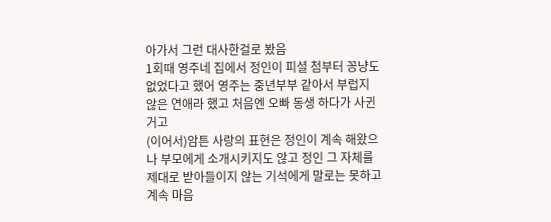아가서 그런 대사한걸로 봤음
1회때 영주네 집에서 정인이 피셜 첨부터 꽁냥도 없었다고 했어 영주는 중년부부 같아서 부럽지 않은 연애라 했고 처음엔 오빠 동생 하다가 사귄거고
(이어서)암튼 사랑의 표현은 정인이 계속 해왔으나 부모에게 소개시키지도 않고 정인 그 자체를 제대로 받아들이지 않는 기석에게 말로는 못하고 계속 마음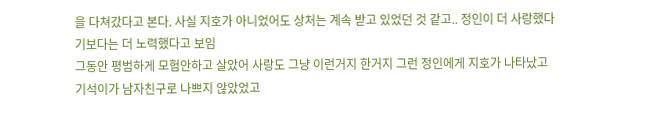을 다쳐갔다고 본다. 사실 지호가 아니었어도 상처는 계속 받고 있었던 것 같고.. 정인이 더 사랑했다기보다는 더 노력했다고 보임
그동안 평범하게 모험안하고 살았어 사랑도 그냥 이런거지 한거지 그런 정인에게 지호가 나타났고 기석이가 남자친구로 나쁘지 않았었고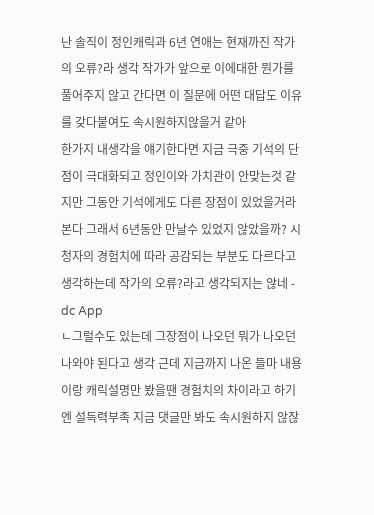난 솔직이 정인캐릭과 6년 연애는 현재까진 작가의 오류?라 생각 작가가 앞으로 이에대한 뭔가를 풀어주지 않고 간다면 이 질문에 어떤 대답도 이유를 갖다붙여도 속시원하지않을거 같아
한가지 내생각을 얘기한다면 지금 극중 기석의 단점이 극대화되고 정인이와 가치관이 안맞는것 같지만 그동안 기석에게도 다른 장점이 있었을거라 본다 그래서 6년동안 만날수 있었지 않았을까? 시청자의 경험치에 따라 공감되는 부분도 다르다고 생각하는데 작가의 오류?라고 생각되지는 않네 - dc App
ㄴ그럴수도 있는데 그장점이 나오던 뭐가 나오던 나와야 된다고 생각 근데 지금까지 나온 들마 내용이랑 캐릭설명만 봤을땐 경험치의 차이라고 하기엔 설득력부족 지금 댓글만 봐도 속시원하지 않잖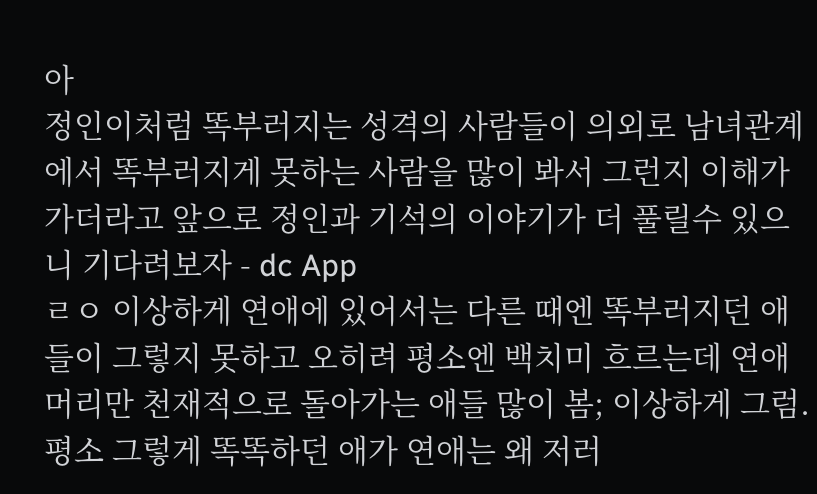아
정인이처럼 똑부러지는 성격의 사람들이 의외로 남녀관계에서 똑부러지게 못하는 사람을 많이 봐서 그런지 이해가 가더라고 앞으로 정인과 기석의 이야기가 더 풀릴수 있으니 기다려보자 - dc App
ㄹㅇ 이상하게 연애에 있어서는 다른 때엔 똑부러지던 애들이 그렇지 못하고 오히려 평소엔 백치미 흐르는데 연애 머리만 천재적으로 돌아가는 애들 많이 봄; 이상하게 그럼. 평소 그렇게 똑똑하던 애가 연애는 왜 저러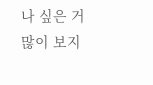나 싶은 거 많이 보지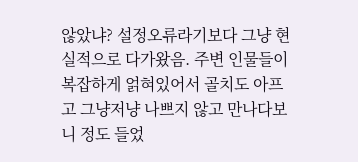않았냐? 설정오류라기보다 그냥 현실적으로 다가왔음. 주변 인물들이 복잡하게 얽혀있어서 골치도 아프고 그냥저냥 나쁘지 않고 만나다보니 정도 들었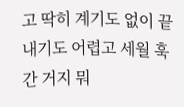고 딱히 계기도 없이 끝내기도 어렵고 세월 훅 간 거지 뭐